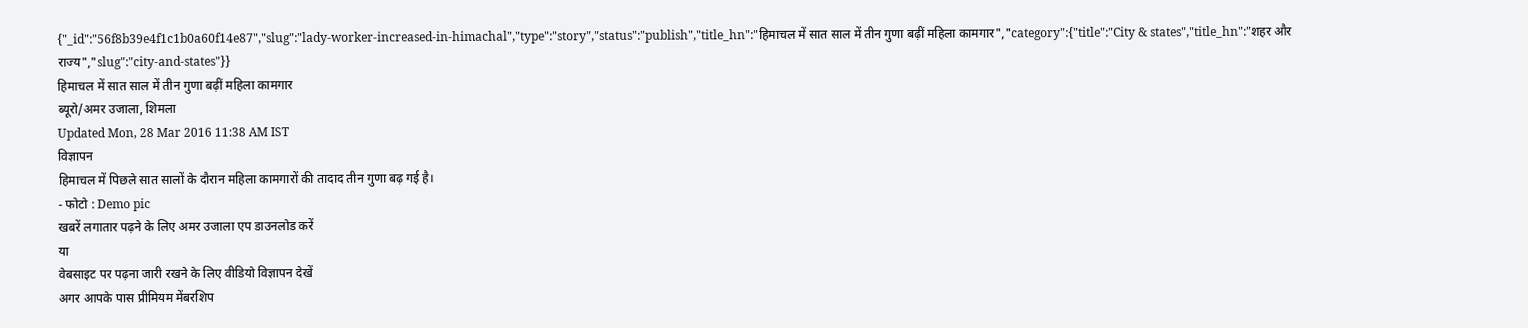{"_id":"56f8b39e4f1c1b0a60f14e87","slug":"lady-worker-increased-in-himachal","type":"story","status":"publish","title_hn":"हिमाचल में सात साल में तीन गुणा बढ़ीं महिला कामगार","category":{"title":"City & states","title_hn":"शहर और राज्य","slug":"city-and-states"}}
हिमाचल में सात साल में तीन गुणा बढ़ीं महिला कामगार
ब्यूरो/अमर उजाला, शिमला
Updated Mon, 28 Mar 2016 11:38 AM IST
विज्ञापन
हिमाचल में पिछले सात सालों के दौरान महिला कामगारों की तादाद तीन गुणा बढ़ गई है।
- फोटो : Demo pic
खबरें लगातार पढ़ने के लिए अमर उजाला एप डाउनलोड करें
या
वेबसाइट पर पढ़ना जारी रखने के लिए वीडियो विज्ञापन देखें
अगर आपके पास प्रीमियम मेंबरशिप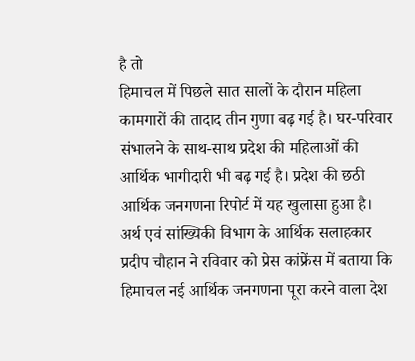है तो
हिमाचल में पिछले सात सालों के दौरान महिला कामगारों की तादाद तीन गुणा बढ़ गई है। घर-परिवार संभालने के साथ-साथ प्रदेश की महिलाओं की आर्थिक भागीदारी भी बढ़ गई है। प्रदेश की छठी आर्थिक जनगणना रिपोर्ट में यह खुलासा हुआ है। अर्थ एवं सांख्यिकी विभाग के आर्थिक सलाहकार प्रदीप चौहान ने रविवार को प्रेस कांफ्रेंस में बताया कि हिमाचल नई आर्थिक जनगणना पूरा करने वाला देश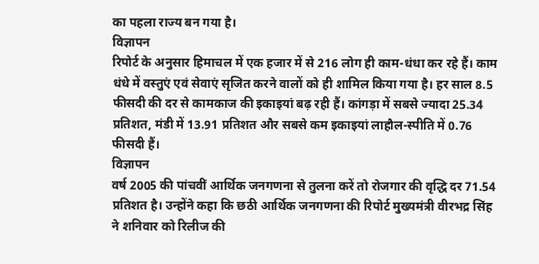का पहला राज्य बन गया है।
विज्ञापन
रिपोर्ट के अनुसार हिमाचल में एक हजार में से 216 लोग ही काम-धंधा कर रहे हैं। काम धंधे में वस्तुएं एवं सेवाएं सृजित करने वालों को ही शामिल किया गया है। हर साल 8.5 फीसदी की दर से कामकाज की इकाइयां बढ़ रही हैं। कांगड़ा में सबसे ज्यादा 25.34 प्रतिशत, मंडी में 13.91 प्रतिशत और सबसे कम इकाइयां लाहौल-स्पीति में 0.76 फीसदी हैं।
विज्ञापन
वर्ष 2005 की पांचवीं आर्थिक जनगणना से तुलना करें तो रोजगार की वृद्धि दर 71.54 प्रतिशत है। उन्होंने कहा कि छठी आर्थिक जनगणना की रिपोर्ट मुख्यमंत्री वीरभद्र सिंह ने शनिवार को रिलीज की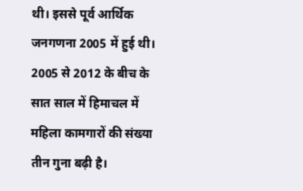थी। इससे पूर्व आर्थिक जनगणना 2005 में हुई थी। 2005 से 2012 के बीच के सात साल में हिमाचल में महिला कामगारों की संख्या तीन गुना बढ़ी है।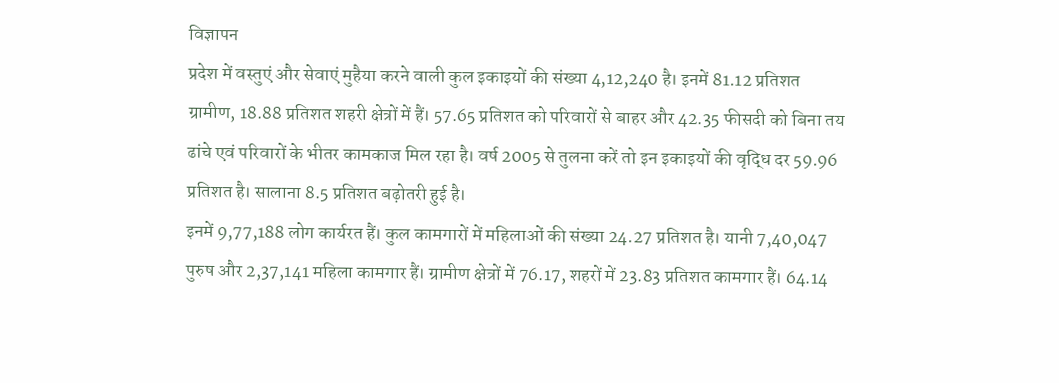विज्ञापन
प्रदेश में वस्तुएं और सेवाएं मुहैया करने वाली कुल इकाइयों की संख्या 4,12,240 है। इनमें 81.12 प्रतिशत ग्रामीण, 18.88 प्रतिशत शहरी क्षेत्रों में हैं। 57.65 प्रतिशत को परिवारों से बाहर और 42.35 फीसदी को बिना तय ढांचे एवं परिवारों के भीतर कामकाज मिल रहा है। वर्ष 2005 से तुलना करें तो इन इकाइयों की वृद्धि दर 59.96 प्रतिशत है। सालाना 8.5 प्रतिशत बढ़ोतरी हुई है।
इनमें 9,77,188 लोग कार्यरत हैं। कुल कामगारों में महिलाओं की संख्या 24.27 प्रतिशत है। यानी 7,40,047 पुरुष और 2,37,141 महिला कामगार हैं। ग्रामीण क्षेत्रों में 76.17, शहरों में 23.83 प्रतिशत कामगार हैं। 64.14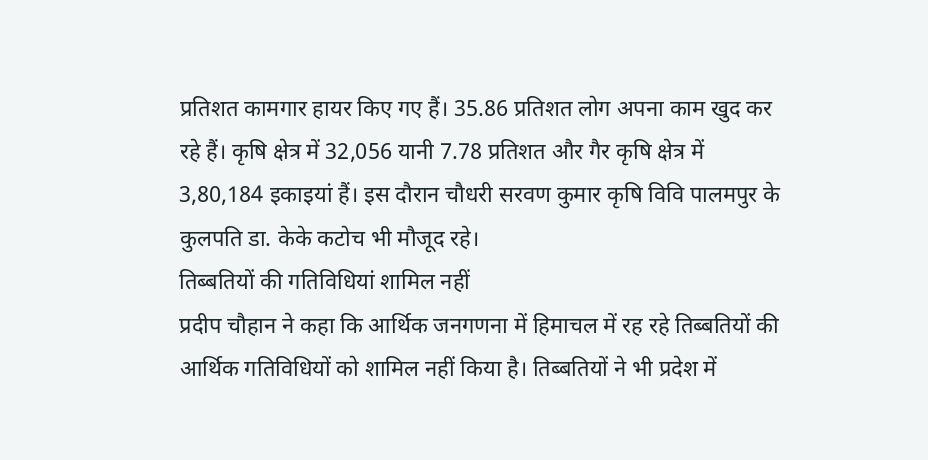प्रतिशत कामगार हायर किए गए हैं। 35.86 प्रतिशत लोग अपना काम खुद कर रहे हैं। कृषि क्षेत्र में 32,056 यानी 7.78 प्रतिशत और गैर कृषि क्षेत्र में 3,80,184 इकाइयां हैं। इस दौरान चौधरी सरवण कुमार कृषि विवि पालमपुर के कुलपति डा. केके कटोच भी मौजूद रहे।
तिब्बतियों की गतिविधियां शामिल नहीं
प्रदीप चौहान ने कहा कि आर्थिक जनगणना में हिमाचल में रह रहे तिब्बतियों की आर्थिक गतिविधियों को शामिल नहीं किया है। तिब्बतियों ने भी प्रदेश में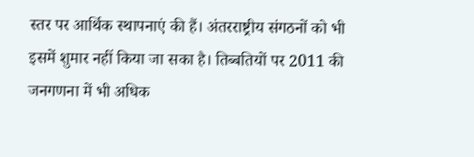स्तर पर आर्थिक स्थापनाएं की हैं। अंतरराष्ट्रीय संगठनों को भी इसमें शुमार नहीं किया जा सका है। तिब्बतियों पर 2011 की जनगणना में भी अधिक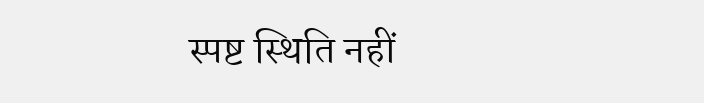स्पष्ट स्थिति नहीं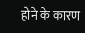होने के कारण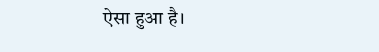ऐसा हुआ है।